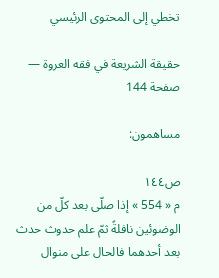تخطي إلى المحتوى الرئيسي

حقيقة الشريعة في فقه العروة — صفحة 144

مساهمون:

ص١٤٤
م « 554 » إذا صلّى بعد كلّ من الوضوئين نافلةً ثمّ علم حدوث حدث بعد أحدهما فالحال على منوال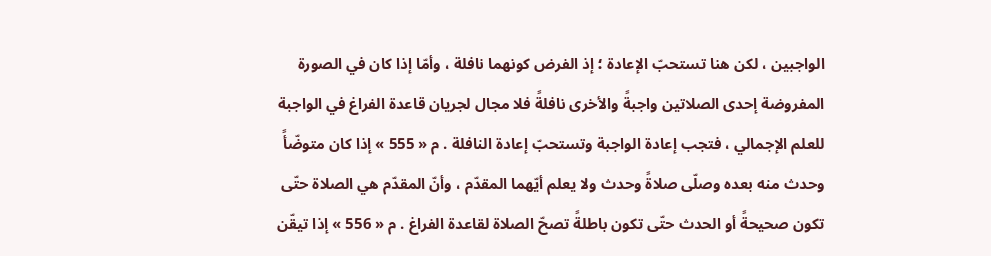الواجبين ، لكن هنا تستحبّ الإعادة ؛ إذ الفرض كونهما نافلة ، وأمّا إذا كان في الصورة المفروضة إحدى الصلاتين واجبةً والأخرى نافلةً فلا مجال لجريان قاعدة الفراغ في الواجبة للعلم الإجمالي ، فتجب إعادة الواجبة وتستحبّ إعادة النافلة . م « 555 » إذا كان متوضّأً وحدث منه بعده وصلّى صلاةً وحدث ولا يعلم أيّهما المقدّم ، وأنّ المقدّم هي الصلاة حتّى تكون صحيحةً أو الحدث حتّى تكون باطلةً تصحّ الصلاة لقاعدة الفراغ . م « 556 » إذا تيقّن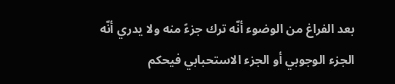بعد الفراغ من الوضوء أنّه ترك جزءً منه ولا يدري أنّه الجزء الوجوبي أو الجزء الاستحبابي فيحكم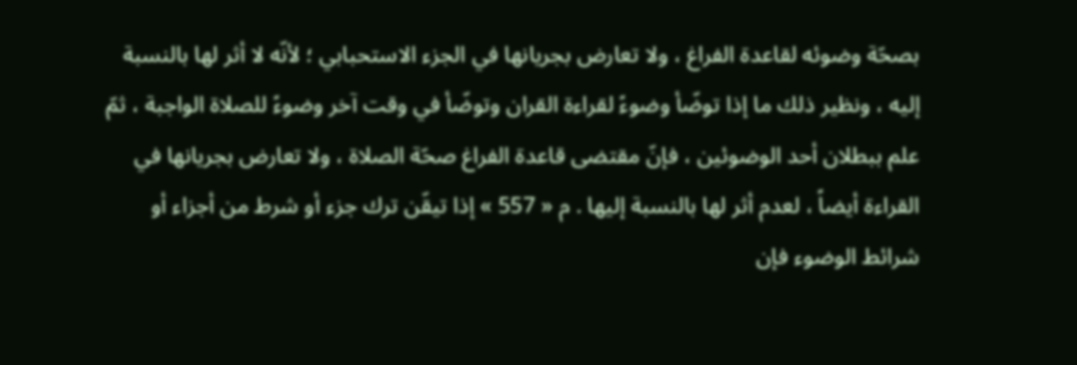بصحّة وضوئه لقاعدة الفراغ ، ولا تعارض بجريانها في الجزء الاستحبابي ؛ لأنّه لا أثر لها بالنسبة إليه ، ونظير ذلك ما إذا توضّأ وضوءً لقراءة القران وتوضّأ في وقت آخر وضوءً للصلاة الواجبة ، ثمّ علم ببطلان أحد الوضوئين ، فإنّ مقتضى قاعدة الفراغ صحّة الصلاة ، ولا تعارض بجريانها في القراءة أيضاً ، لعدم أثر لها بالنسبة إليها . م « 557 » إذا تيقّن ترك جزء أو شرط من أجزاء أو شرائط الوضوء فإن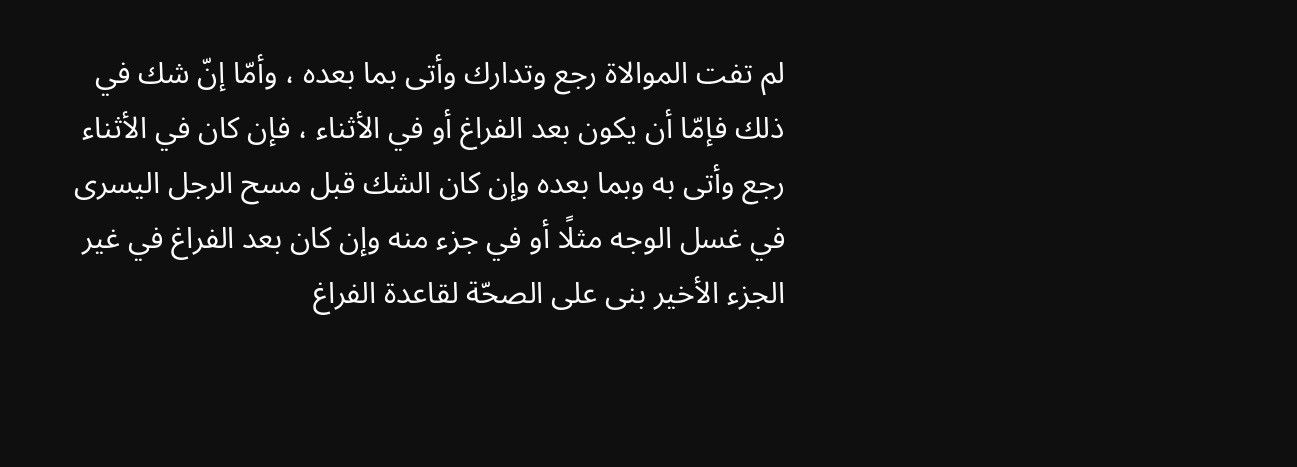لم تفت الموالاة رجع وتدارك وأتى بما بعده ، وأمّا إنّ شك في ذلك فإمّا أن يكون بعد الفراغ أو في الأثناء ، فإن كان في الأثناء رجع وأتى به وبما بعده وإن كان الشك قبل مسح الرجل اليسرى في غسل الوجه مثلًا أو في جزء منه وإن كان بعد الفراغ في غير الجزء الأخير بنى على الصحّة لقاعدة الفراغ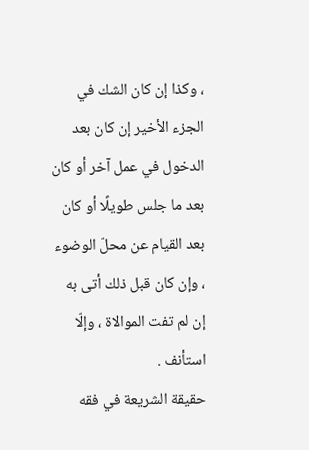، وكذا إن كان الشك في الجزء الأخير إن كان بعد الدخول في عمل آخر أو كان بعد ما جلس طويلًا أو كان بعد القيام عن محلّ الوضوء ، وإن كان قبل ذلك أتى به إن لم تفت الموالاة ، وإلّا استأنف .
حقيقة الشريعة في فقه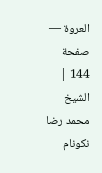العروة — صفحة 144 | الشيخ محمد رضا نكونام